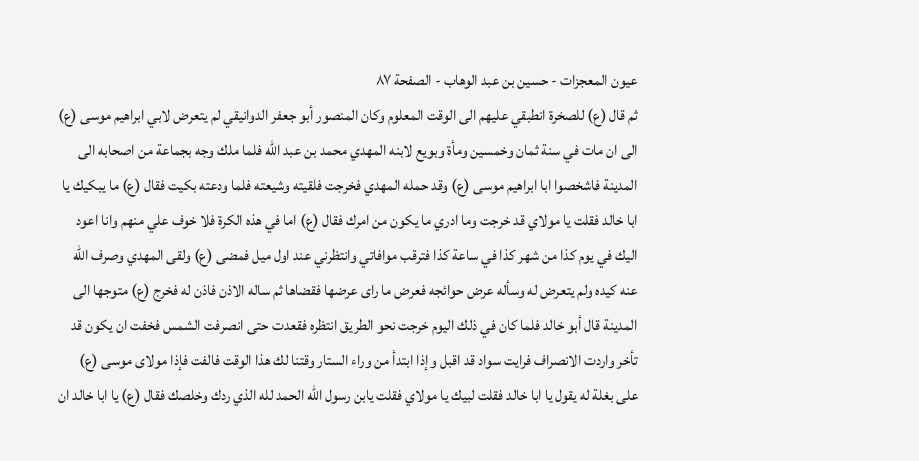عيون المعجزات - حسين بن عبد الوهاب - الصفحة ٨٧
ثم قال (ع) للصخرة انطبقي عليهم الى الوقت المعلوم وكان المنصور أبو جعفر الدوانيقي لم يتعرض لابي ابراهيم موسى (ع) الى ان مات في سنة ثمان وخمسين ومأة وبويع لابنه المهدي محمد بن عبد الله فلما ملك وجه بجماعة من اصحابه الى المدينة فاشخصوا ابا ابراهيم موسى (ع) وقد حمله المهدي فخرجت فلقيته وشيعته فلما ودعته بكيت فقال (ع) ما يبكيك يا ابا خالد فقلت يا مولاي قد خرجت وما ادري ما يكون من امرك فقال (ع) اما في هذه الكرة فلا خوف علي منهم وانا اعود اليك في يوم كذا من شهر كذا في ساعة كذا فترقب موافاتي وانتظرني عند اول ميل فمضى (ع) ولقى المهدي وصرف الله عنه كيده ولم يتعرض له وسأله عرض حوائجه فعرض ما راى عرضها فقضاها ثم ساله الاذن فاذن له فخرج (ع) متوجها الى المدينة قال أبو خالد فلما كان في ذلك اليوم خرجت نحو الطريق انتظره فقعدت حتى انصرفت الشمس فخفت ان يكون قد تأخر واردت الانصراف فرايت سواد قد اقبل وإذا ابتدأ من وراء الستار وقتنا لك هذا الوقت فالفت فإذا مولاى موسى (ع) على بغلة له يقول يا ابا خالد فقلت لبيك يا مولاي فقلت يابن رسول الله الحمد لله الذي ردك وخلصك فقال (ع) يا ابا خالد ان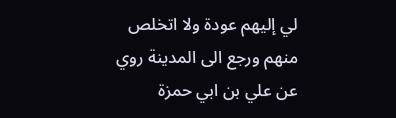لي إليهم عودة ولا اتخلص منهم ورجع الى المدينة روي عن علي بن ابي حمزة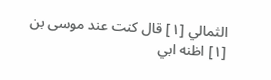الثمالي [١] قال كنت عند موسى بن
[١] اظنه ابي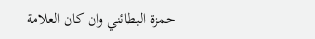حمزة البطائني وان كان العلامة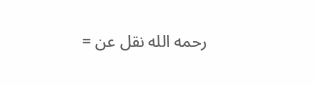رحمه الله نقل عن =